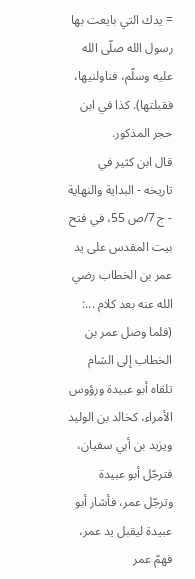= يدك التي بايعت بها رسول الله صلّى الله عليه وسلّم، فناولنيها، فقبلتها). كذا في ابن حجر المذكور.
قال ابن كثير في تاريخه - البداية والنهاية - ج 7/ص 55، في فتح بيت المقدس على يد عمر بن الخطاب رضي الله عنه بعد كلام ...: (فلما وصل عمر بن الخطاب إلى الشام تلقاه أبو عبيدة ورؤوس الأمراء، كخالد بن الوليد ويزيد بن أبي سفيان، فترجّل أبو عبيدة وترجّل عمر، فأشار أبو عبيدة ليقبل يد عمر، فهمّ عمر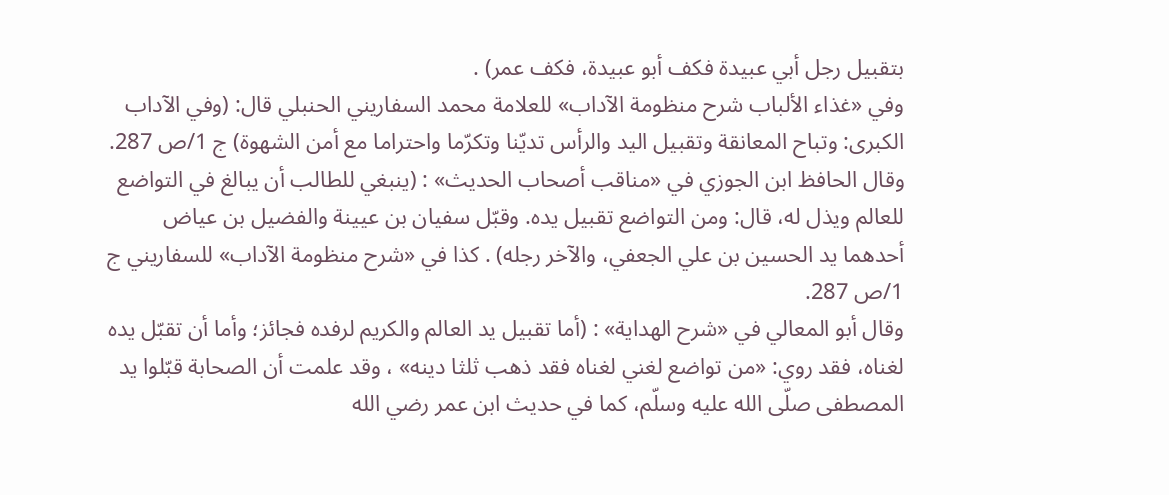بتقبيل رجل أبي عبيدة فكف أبو عبيدة، فكف عمر) .
وفي «غذاء الألباب شرح منظومة الآداب» للعلامة محمد السفاريني الحنبلي قال: (وفي الآداب الكبرى: وتباح المعانقة وتقبيل اليد والرأس تديّنا وتكرّما واحتراما مع أمن الشهوة) ج 1/ص 287.
وقال الحافظ ابن الجوزي في «مناقب أصحاب الحديث» : (ينبغي للطالب أن يبالغ في التواضع للعالم ويذل له، قال: ومن التواضع تقبيل يده. وقبّل سفيان بن عيينة والفضيل بن عياض أحدهما يد الحسين بن علي الجعفي، والآخر رجله) . كذا في «شرح منظومة الآداب» للسفاريني ج 1/ص 287.
وقال أبو المعالي في «شرح الهداية» : (أما تقبيل يد العالم والكريم لرفده فجائز؛ وأما أن تقبّل يده لغناه، فقد روي: «من تواضع لغني لغناه فقد ذهب ثلثا دينه» ، وقد علمت أن الصحابة قبّلوا يد المصطفى صلّى الله عليه وسلّم، كما في حديث ابن عمر رضي الله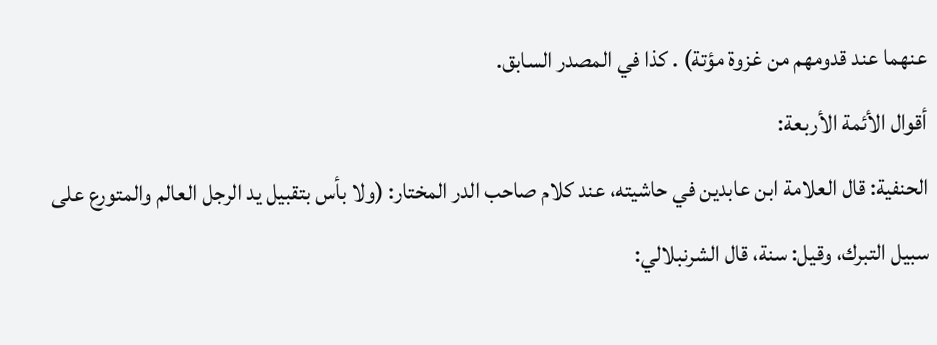عنهما عند قدومهم من غزوة مؤتة) . كذا في المصدر السابق.
أقوال الأئمة الأربعة:
الحنفية: قال العلامة ابن عابدين في حاشيته، عند كلام صاحب الدر المختار: (ولا بأس بتقبيل يد الرجل العالم والمتورع على سبيل التبرك، وقيل: سنة، قال الشرنبلالي: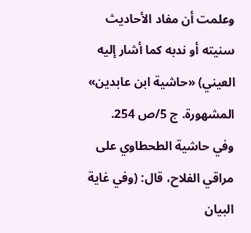وعلمت أن مفاد الأحاديث سنيته أو ندبه كما أشار إليه العيني) «حاشية ابن عابدين» المشهورة. ج 5/ص 254.
وفي حاشية الطحطاوي على مراقي الفلاح، قال: (وفي غاية البيان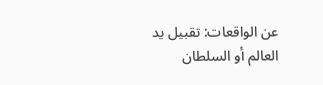عن الواقعات: تقبيل يد العالم أو السلطان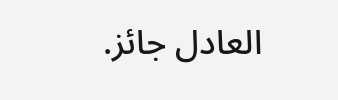العادل جائز.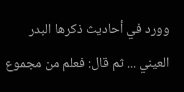وورد في أحاديث ذكرها البدر العيني ... ثم قال: فعلم من مجموع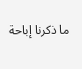ما ذكرنا إباحة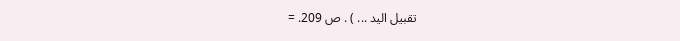تقبيل اليد ... ) . ص 209. =